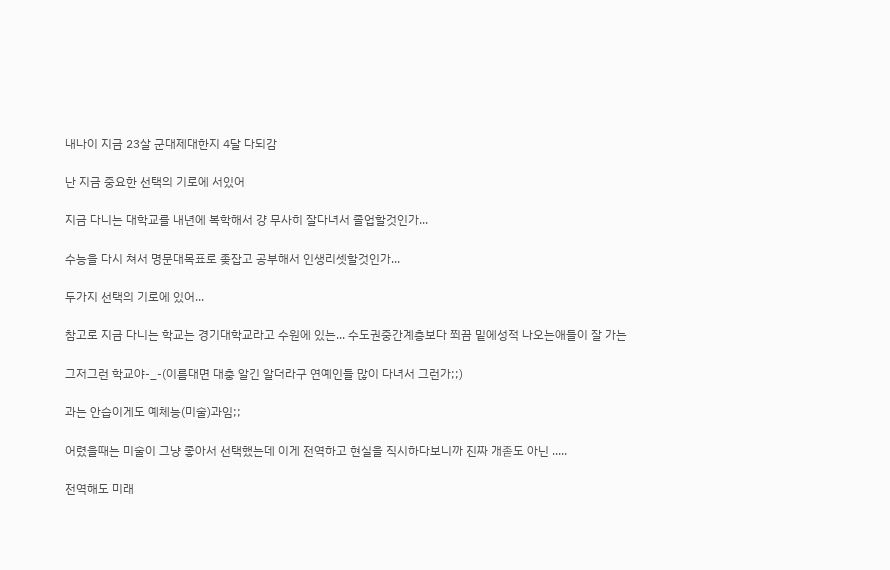내나이 지금 23살 군대제대한지 4달 다되감

난 지금 중요한 선택의 기로에 서있어

지금 다니는 대학교를 내년에 복학해서 걍 무사히 잘다녀서 졸업할것인가...

수능을 다시 쳐서 명문대목표로 좆잡고 공부해서 인생리셋할것인가...

두가지 선택의 기로에 있어...

참고로 지금 다니는 학교는 경기대학교라고 수원에 있는... 수도권중간계층보다 쬐끔 밑에성적 나오는애들이 잘 가는

그저그런 학교야-_-(이름대면 대충 알긴 알더라구 연예인들 많이 다녀서 그런가;;)

과는 안습이게도 예체능(미술)과임;;

어렸을때는 미술이 그냥 좋아서 선택했는데 이게 전역하고 현실을 직시하다보니까 진짜 개졷도 아닌 .....

전역해도 미래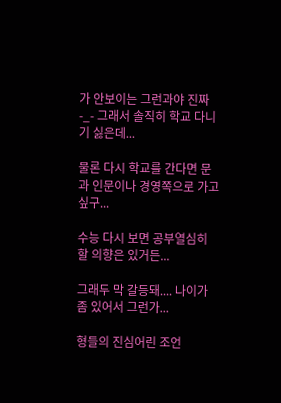가 안보이는 그런과야 진짜-_- 그래서 솔직히 학교 다니기 싫은데...

물론 다시 학교를 간다면 문과 인문이나 경영쪽으로 가고 싶구...

수능 다시 보면 공부열심히 할 의향은 있거든...

그래두 막 갈등돼.... 나이가 좀 있어서 그런가...

형들의 진심어린 조언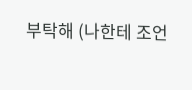부탁해 (나한테 조언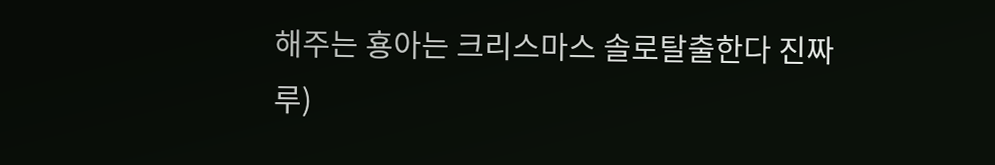해주는 횽아는 크리스마스 솔로탈출한다 진짜루)